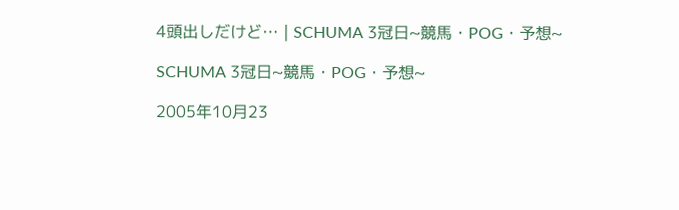4頭出しだけど… | SCHUMA 3冠日~競馬・POG・予想~

SCHUMA 3冠日~競馬・POG・予想~

2005年10月23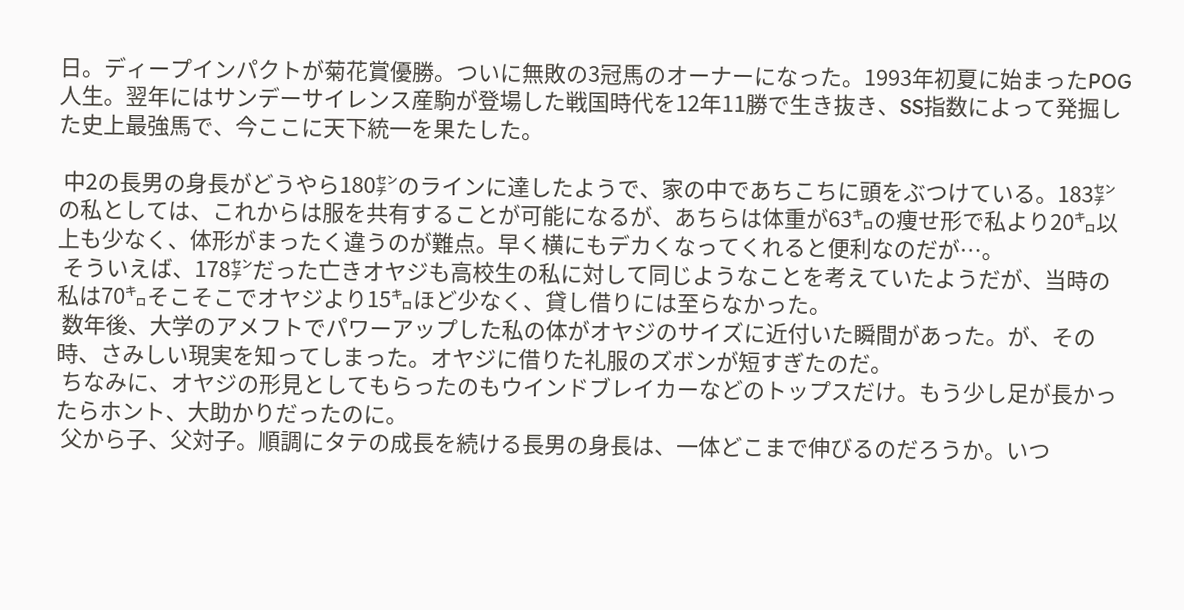日。ディープインパクトが菊花賞優勝。ついに無敗の3冠馬のオーナーになった。1993年初夏に始まったPOG人生。翌年にはサンデーサイレンス産駒が登場した戦国時代を12年11勝で生き抜き、SS指数によって発掘した史上最強馬で、今ここに天下統一を果たした。

 中2の長男の身長がどうやら180㌢のラインに達したようで、家の中であちこちに頭をぶつけている。183㌢の私としては、これからは服を共有することが可能になるが、あちらは体重が63㌔の痩せ形で私より20㌔以上も少なく、体形がまったく違うのが難点。早く横にもデカくなってくれると便利なのだが…。
 そういえば、178㌢だった亡きオヤジも高校生の私に対して同じようなことを考えていたようだが、当時の私は70㌔そこそこでオヤジより15㌔ほど少なく、貸し借りには至らなかった。
 数年後、大学のアメフトでパワーアップした私の体がオヤジのサイズに近付いた瞬間があった。が、その時、さみしい現実を知ってしまった。オヤジに借りた礼服のズボンが短すぎたのだ。
 ちなみに、オヤジの形見としてもらったのもウインドブレイカーなどのトップスだけ。もう少し足が長かったらホント、大助かりだったのに。
 父から子、父対子。順調にタテの成長を続ける長男の身長は、一体どこまで伸びるのだろうか。いつ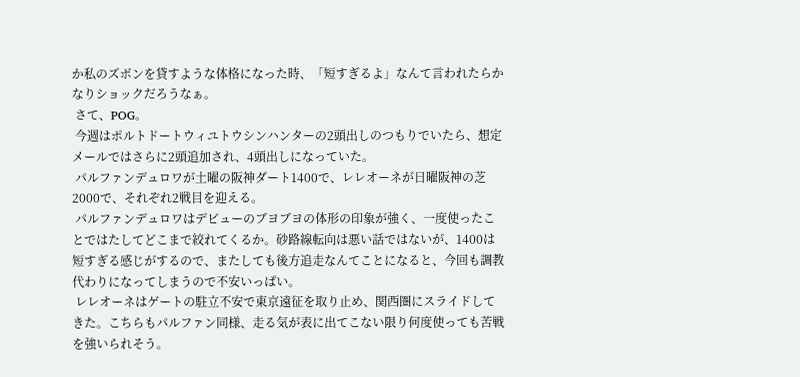か私のズボンを貸すような体格になった時、「短すぎるよ」なんて言われたらかなりショックだろうなぁ。
 さて、POG。
 今週はポルトドートウィユトウシンハンターの2頭出しのつもりでいたら、想定メールではさらに2頭追加され、4頭出しになっていた。
 パルファンデュロワが土曜の阪神ダート1400で、レレオーネが日曜阪神の芝2000で、それぞれ2戦目を迎える。
 パルファンデュロワはデビューのブヨブヨの体形の印象が強く、一度使ったことではたしてどこまで絞れてくるか。砂路線転向は悪い話ではないが、1400は短すぎる感じがするので、またしても後方追走なんてことになると、今回も調教代わりになってしまうので不安いっぱい。
 レレオーネはゲートの駐立不安で東京遠征を取り止め、関西圏にスライドしてきた。こちらもパルファン同様、走る気が表に出てこない限り何度使っても苦戦を強いられそう。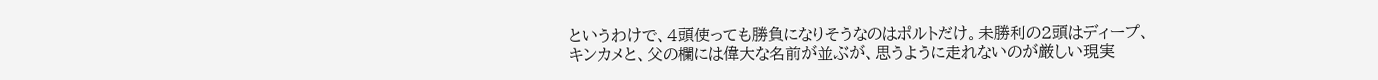というわけで、4頭使っても勝負になりそうなのはポルトだけ。未勝利の2頭はディープ、キンカメと、父の欄には偉大な名前が並ぶが、思うように走れないのが厳しい現実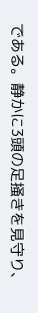である。静かに3頭の足掻きを見守り、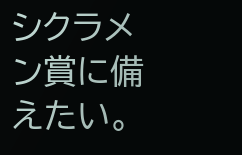シクラメン賞に備えたい。